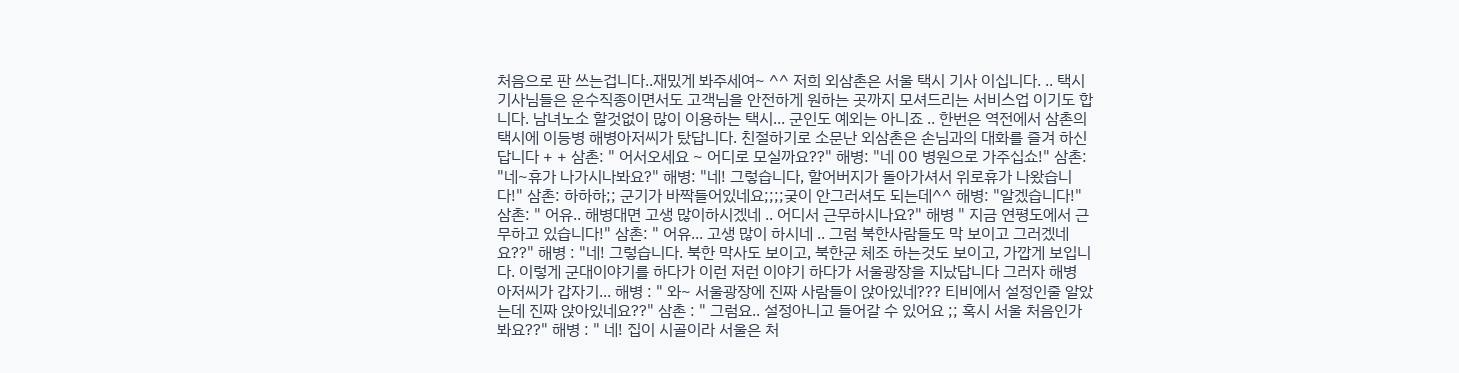처음으로 판 쓰는겁니다..재밌게 봐주세여~ ^^ 저희 외삼촌은 서울 택시 기사 이십니다. .. 택시기사님들은 운수직종이면서도 고객님을 안전하게 원하는 곳까지 모셔드리는 서비스업 이기도 합니다. 남녀노소 할것없이 많이 이용하는 택시... 군인도 예외는 아니죠 .. 한번은 역전에서 삼촌의 택시에 이등병 해병아저씨가 탔답니다. 친절하기로 소문난 외삼촌은 손님과의 대화를 즐겨 하신답니다 + + 삼촌: " 어서오세요 ~ 어디로 모실까요??" 해병: "네 00 병원으로 가주십쇼!" 삼촌: "네~휴가 나가시나봐요?" 해병: "네! 그렇습니다, 할어버지가 돌아가셔서 위로휴가 나왔습니다!" 삼촌: 하하하;; 군기가 바짝들어있네요;;;;궂이 안그러셔도 되는데^^ 해병: "알겠습니다!" 삼촌: " 어유.. 해병대면 고생 많이하시겠네 .. 어디서 근무하시나요?" 해병 " 지금 연평도에서 근무하고 있습니다!" 삼촌: " 어유... 고생 많이 하시네 .. 그럼 북한사람들도 막 보이고 그러겠네요??" 해병 : "네! 그렇습니다. 북한 막사도 보이고, 북한군 체조 하는것도 보이고, 가깝게 보입니다. 이렇게 군대이야기를 하다가 이런 저런 이야기 하다가 서울광장을 지났답니다 그러자 해병 아저씨가 갑자기... 해병 : " 와~ 서울광장에 진짜 사람들이 앉아있네??? 티비에서 설정인줄 알았는데 진짜 앉아있네요??" 삼촌 : " 그럼요.. 설정아니고 들어갈 수 있어요 ;; 혹시 서울 처음인가봐요??" 해병 : " 네! 집이 시골이라 서울은 처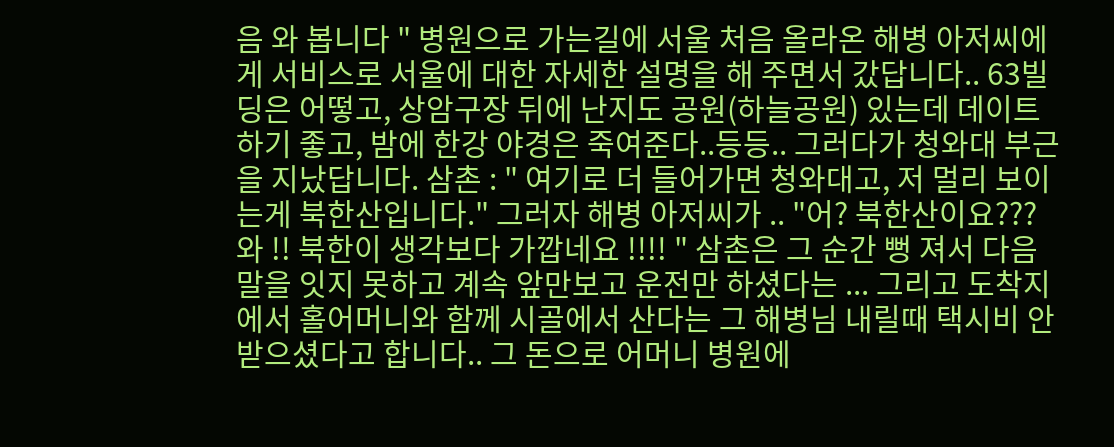음 와 봅니다 " 병원으로 가는길에 서울 처음 올라온 해병 아저씨에게 서비스로 서울에 대한 자세한 설명을 해 주면서 갔답니다.. 63빌딩은 어떻고, 상암구장 뒤에 난지도 공원(하늘공원) 있는데 데이트하기 좋고, 밤에 한강 야경은 죽여준다..등등.. 그러다가 청와대 부근을 지났답니다. 삼촌 : " 여기로 더 들어가면 청와대고, 저 멀리 보이는게 북한산입니다." 그러자 해병 아저씨가 .. "어? 북한산이요???와 !! 북한이 생각보다 가깝네요 !!!! " 삼촌은 그 순간 뻥 져서 다음말을 잇지 못하고 계속 앞만보고 운전만 하셨다는 ... 그리고 도착지에서 홀어머니와 함께 시골에서 산다는 그 해병님 내릴때 택시비 안받으셨다고 합니다.. 그 돈으로 어머니 병원에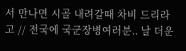서 만나면 시골 내려갈때 차비 드리라고 // 전국에 국군장병여러분.. 날 더운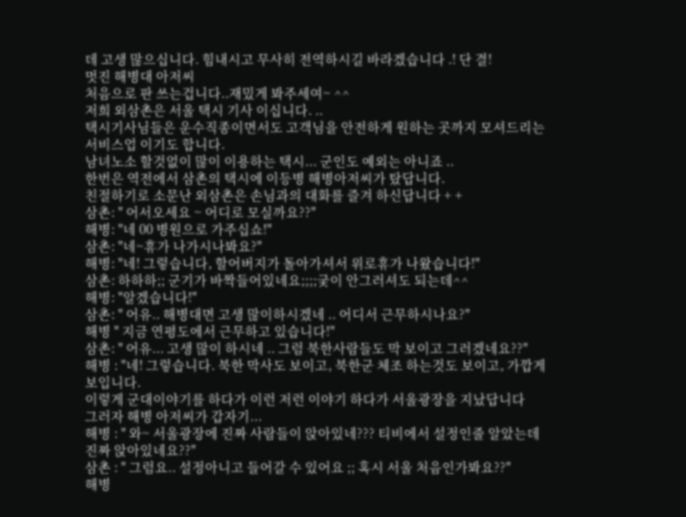데 고생 많으십니다. 힘내시고 무사히 전역하시길 바라겠습니다 .! 단 결!
멋진 해병대 아저씨
처음으로 판 쓰는겁니다..재밌게 봐주세여~ ^^
저희 외삼촌은 서울 택시 기사 이십니다. ..
택시기사님들은 운수직종이면서도 고객님을 안전하게 원하는 곳까지 모셔드리는
서비스업 이기도 합니다.
남녀노소 할것없이 많이 이용하는 택시... 군인도 예외는 아니죠 ..
한번은 역전에서 삼촌의 택시에 이등병 해병아저씨가 탔답니다.
친절하기로 소문난 외삼촌은 손님과의 대화를 즐겨 하신답니다 + +
삼촌: " 어서오세요 ~ 어디로 모실까요??"
해병: "네 00 병원으로 가주십쇼!"
삼촌: "네~휴가 나가시나봐요?"
해병: "네! 그렇습니다, 할어버지가 돌아가셔서 위로휴가 나왔습니다!"
삼촌: 하하하;; 군기가 바짝들어있네요;;;;궂이 안그러셔도 되는데^^
해병: "알겠습니다!"
삼촌: " 어유.. 해병대면 고생 많이하시겠네 .. 어디서 근무하시나요?"
해병 " 지금 연평도에서 근무하고 있습니다!"
삼촌: " 어유... 고생 많이 하시네 .. 그럼 북한사람들도 막 보이고 그러겠네요??"
해병 : "네! 그렇습니다. 북한 막사도 보이고, 북한군 체조 하는것도 보이고, 가깝게
보입니다.
이렇게 군대이야기를 하다가 이런 저런 이야기 하다가 서울광장을 지났답니다
그러자 해병 아저씨가 갑자기...
해병 : " 와~ 서울광장에 진짜 사람들이 앉아있네??? 티비에서 설정인줄 알았는데
진짜 앉아있네요??"
삼촌 : " 그럼요.. 설정아니고 들어갈 수 있어요 ;; 혹시 서울 처음인가봐요??"
해병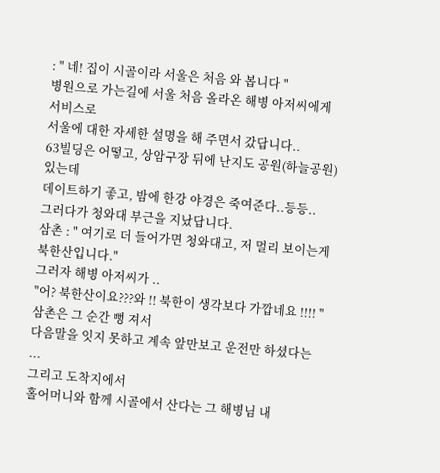: " 네! 집이 시골이라 서울은 처음 와 봅니다 "
병원으로 가는길에 서울 처음 올라온 해병 아저씨에게 서비스로
서울에 대한 자세한 설명을 해 주면서 갔답니다..
63빌딩은 어떻고, 상암구장 뒤에 난지도 공원(하늘공원) 있는데
데이트하기 좋고, 밤에 한강 야경은 죽여준다..등등..
그러다가 청와대 부근을 지났답니다.
삼촌 : " 여기로 더 들어가면 청와대고, 저 멀리 보이는게 북한산입니다."
그러자 해병 아저씨가 ..
"어? 북한산이요???와 !! 북한이 생각보다 가깝네요 !!!! "
삼촌은 그 순간 뻥 져서
다음말을 잇지 못하고 계속 앞만보고 운전만 하셨다는 ...
그리고 도착지에서
홀어머니와 함께 시골에서 산다는 그 해병님 내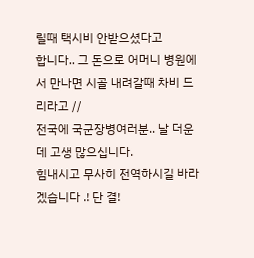릴때 택시비 안받으셨다고
합니다.. 그 돈으로 어머니 병원에서 만나면 시골 내려갈때 차비 드리라고 //
전국에 국군장병여러분.. 날 더운데 고생 많으십니다.
힘내시고 무사히 전역하시길 바라겠습니다 .! 단 결!